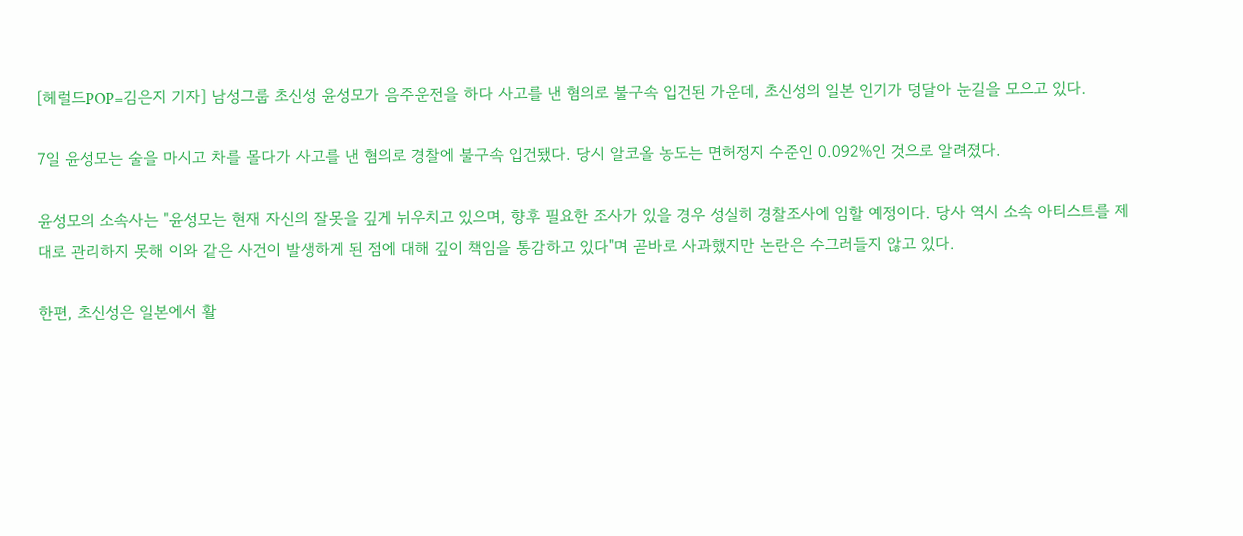[헤럴드POP=김은지 기자] 남성그룹 초신성 윤성모가 음주운전을 하다 사고를 낸 혐의로 불구속 입건된 가운데, 초신성의 일본 인기가 덩달아 눈길을 모으고 있다.

7일 윤성모는 술을 마시고 차를 몰다가 사고를 낸 혐의로 경찰에 불구속 입건됐다. 당시 알코올 농도는 면허정지 수준인 0.092%인 것으로 알려졌다.

윤성모의 소속사는 "윤성모는 현재 자신의 잘못을 깊게 뉘우치고 있으며, 향후 필요한 조사가 있을 경우 성실히 경찰조사에 임할 예정이다. 당사 역시 소속 아티스트를 제대로 관리하지 못해 이와 같은 사건이 발생하게 된 점에 대해 깊이 책임을 통감하고 있다"며 곧바로 사과했지만 논란은 수그러들지 않고 있다.

한편, 초신성은 일본에서 활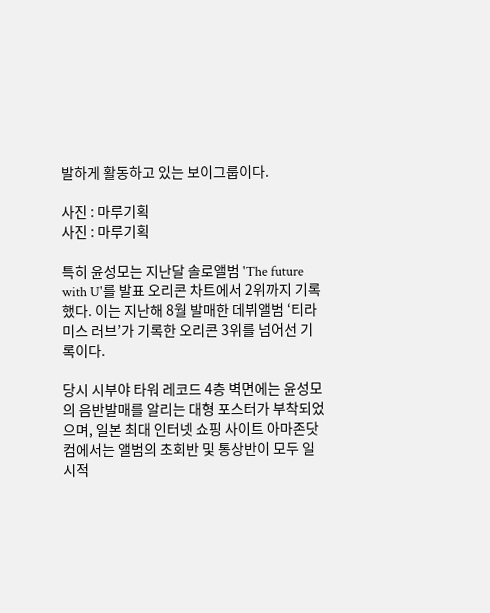발하게 활동하고 있는 보이그룹이다.

사진 : 마루기획
사진 : 마루기획

특히 윤성모는 지난달 솔로앨범 'The future with U'를 발표 오리콘 차트에서 2위까지 기록했다. 이는 지난해 8월 발매한 데뷔앨범 ‘티라미스 러브’가 기록한 오리콘 3위를 넘어선 기록이다.

당시 시부야 타워 레코드 4층 벽면에는 윤성모의 음반발매를 알리는 대형 포스터가 부착되었으며, 일본 최대 인터넷 쇼핑 사이트 아마존닷컴에서는 앨범의 초회반 및 통상반이 모두 일시적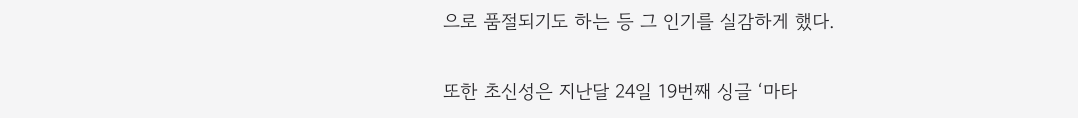으로 품절되기도 하는 등 그 인기를 실감하게 했다.

또한 초신성은 지난달 24일 19번째 싱글 ‘마타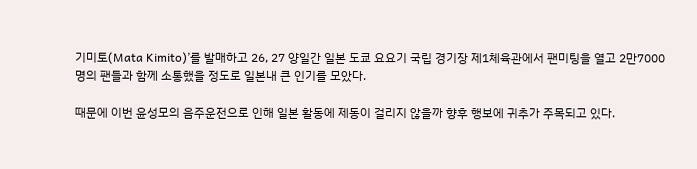기미토(Mata Kimito)’를 발매하고 26, 27 양일간 일본 도쿄 요요기 국립 경기장 제1체육관에서 팬미팅을 열고 2만7000명의 팬들과 함께 소통했을 정도로 일본내 큰 인기를 모았다.

때문에 이번 윤성모의 음주운전으로 인해 일본 활동에 제동이 걸리지 않을까 향후 행보에 귀추가 주목되고 있다.